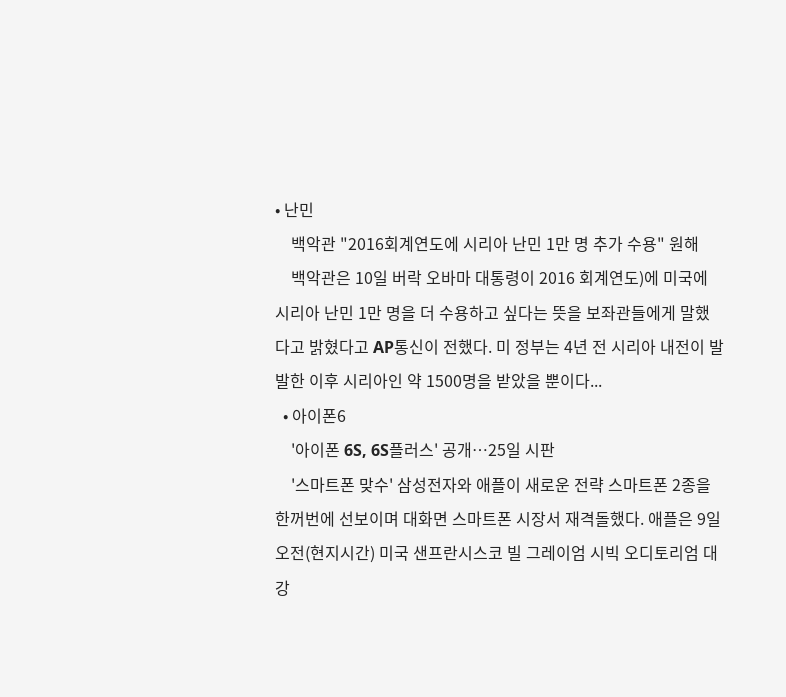• 난민
    백악관 "2016회계연도에 시리아 난민 1만 명 추가 수용" 원해
    백악관은 10일 버락 오바마 대통령이 2016 회계연도)에 미국에 시리아 난민 1만 명을 더 수용하고 싶다는 뜻을 보좌관들에게 말했다고 밝혔다고 AP통신이 전했다. 미 정부는 4년 전 시리아 내전이 발발한 이후 시리아인 약 1500명을 받았을 뿐이다...
  • 아이폰6
    '아이폰 6S, 6S플러스' 공개…25일 시판
    '스마트폰 맞수' 삼성전자와 애플이 새로운 전략 스마트폰 2종을 한꺼번에 선보이며 대화면 스마트폰 시장서 재격돌했다. 애플은 9일 오전(현지시간) 미국 샌프란시스코 빌 그레이엄 시빅 오디토리엄 대강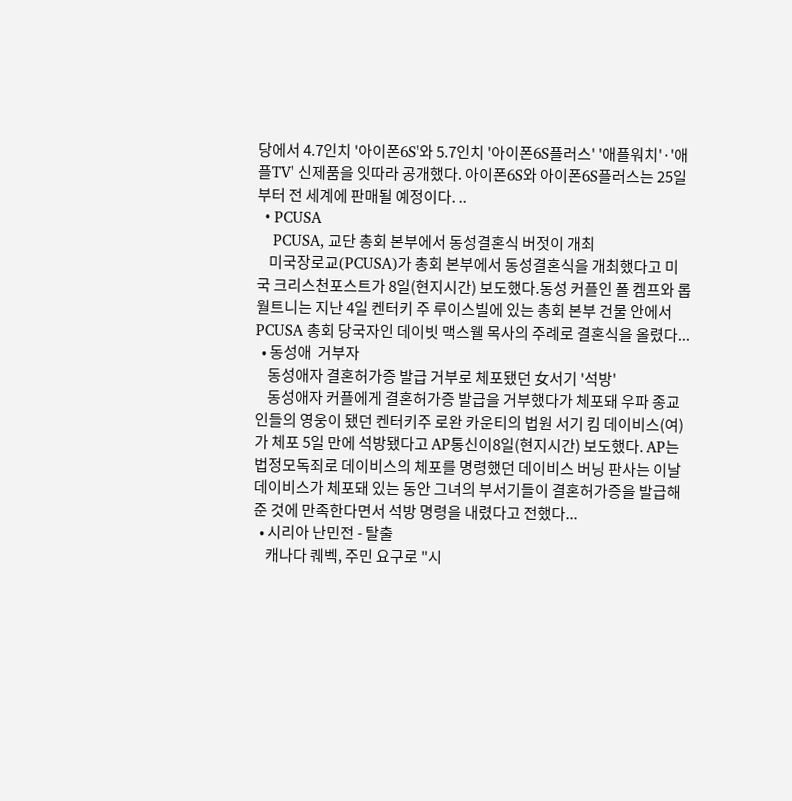당에서 4.7인치 '아이폰6S'와 5.7인치 '아이폰6S플러스' '애플워치'·'애플TV' 신제품을 잇따라 공개했다. 아이폰6S와 아이폰6S플러스는 25일부터 전 세계에 판매될 예정이다. ..
  • PCUSA
    PCUSA, 교단 총회 본부에서 동성결혼식 버젓이 개최
    미국장로교(PCUSA)가 총회 본부에서 동성결혼식을 개최했다고 미국 크리스천포스트가 8일(현지시간) 보도했다.동성 커플인 폴 켐프와 롭 월트니는 지난 4일 켄터키 주 루이스빌에 있는 총회 본부 건물 안에서 PCUSA 총회 당국자인 데이빗 맥스웰 목사의 주례로 결혼식을 올렸다...
  • 동성애  거부자
    동성애자 결혼허가증 발급 거부로 체포됐던 女서기 '석방'
    동성애자 커플에게 결혼허가증 발급을 거부했다가 체포돼 우파 종교인들의 영웅이 됐던 켄터키주 로완 카운티의 법원 서기 킴 데이비스(여)가 체포 5일 만에 석방됐다고 AP통신이8일(현지시간) 보도했다. AP는 법정모독죄로 데이비스의 체포를 명령했던 데이비스 버닝 판사는 이날 데이비스가 체포돼 있는 동안 그녀의 부서기들이 결혼허가증을 발급해준 것에 만족한다면서 석방 명령을 내렸다고 전했다...
  • 시리아 난민전 - 탈출
    캐나다 퀘벡, 주민 요구로 "시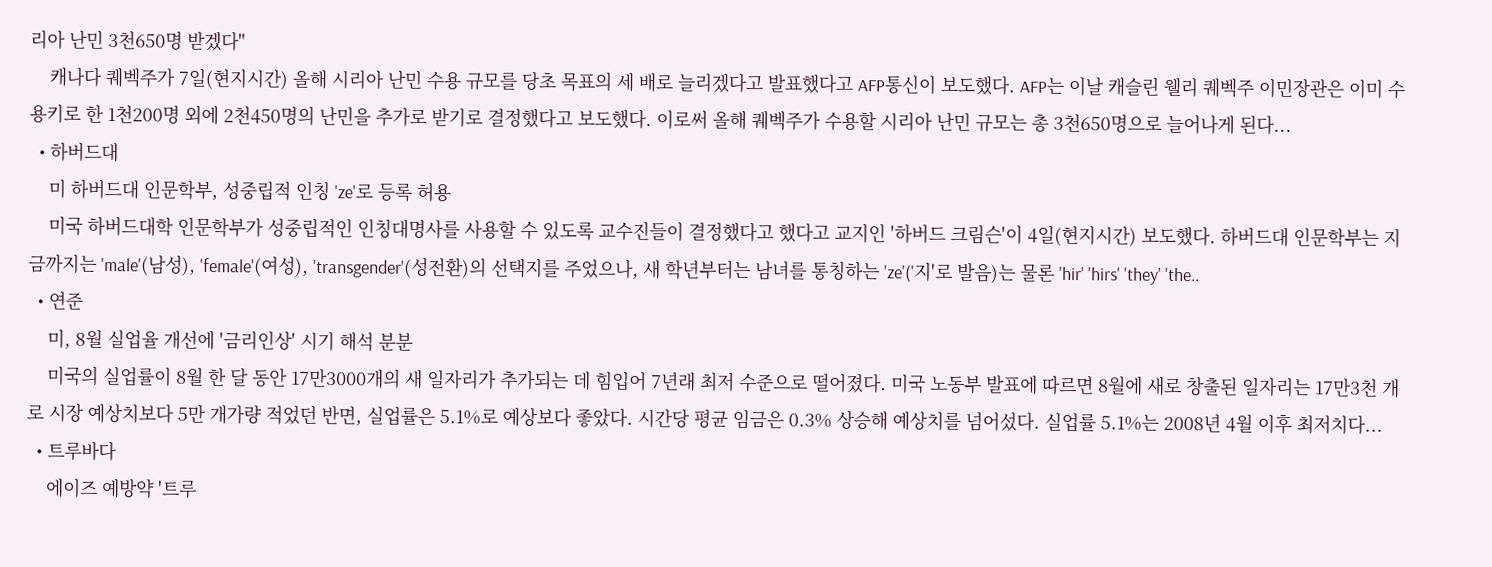리아 난민 3천650명 받겠다"
    캐나다 퀘벡주가 7일(현지시간) 올해 시리아 난민 수용 규모를 당초 목표의 세 배로 늘리겠다고 발표했다고 AFP통신이 보도했다. AFP는 이날 캐슬린 웰리 퀘벡주 이민장관은 이미 수용키로 한 1천200명 외에 2천450명의 난민을 추가로 받기로 결정했다고 보도했다. 이로써 올해 퀘벡주가 수용할 시리아 난민 규모는 총 3천650명으로 늘어나게 된다...
  • 하버드대
    미 하버드대 인문학부, 성중립적 인칭 'ze'로 등록 허용
    미국 하버드대학 인문학부가 성중립적인 인칭대명사를 사용할 수 있도록 교수진들이 결정했다고 했다고 교지인 '하버드 크림슨'이 4일(현지시간) 보도했다. 하버드대 인문학부는 지금까지는 'male'(남성), 'female'(여성), 'transgender'(성전환)의 선택지를 주었으나, 새 학년부터는 남녀를 통칭하는 'ze'('지'로 발음)는 물론 'hir' 'hirs' 'they' 'the..
  • 연준
    미, 8월 실업율 개선에 '금리인상' 시기 해석 분분
    미국의 실업률이 8월 한 달 동안 17만3000개의 새 일자리가 추가되는 데 힘입어 7년래 최저 수준으로 떨어졌다. 미국 노동부 발표에 따르면 8월에 새로 창출된 일자리는 17만3천 개로 시장 예상치보다 5만 개가량 적었던 반면, 실업률은 5.1%로 예상보다 좋았다. 시간당 평균 임금은 0.3% 상승해 예상치를 넘어섰다. 실업률 5.1%는 2008년 4월 이후 최저치다...
  • 트루바다
    에이즈 예방약 '트루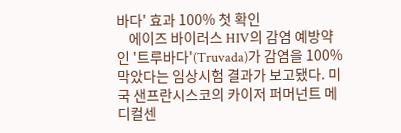바다' 효과 100% 첫 확인
    에이즈 바이러스 HIV의 감염 예방약인 '트루바다'(Truvada)가 감염을 100% 막았다는 임상시험 결과가 보고됐다. 미국 샌프란시스코의 카이저 퍼머넌트 메디컬센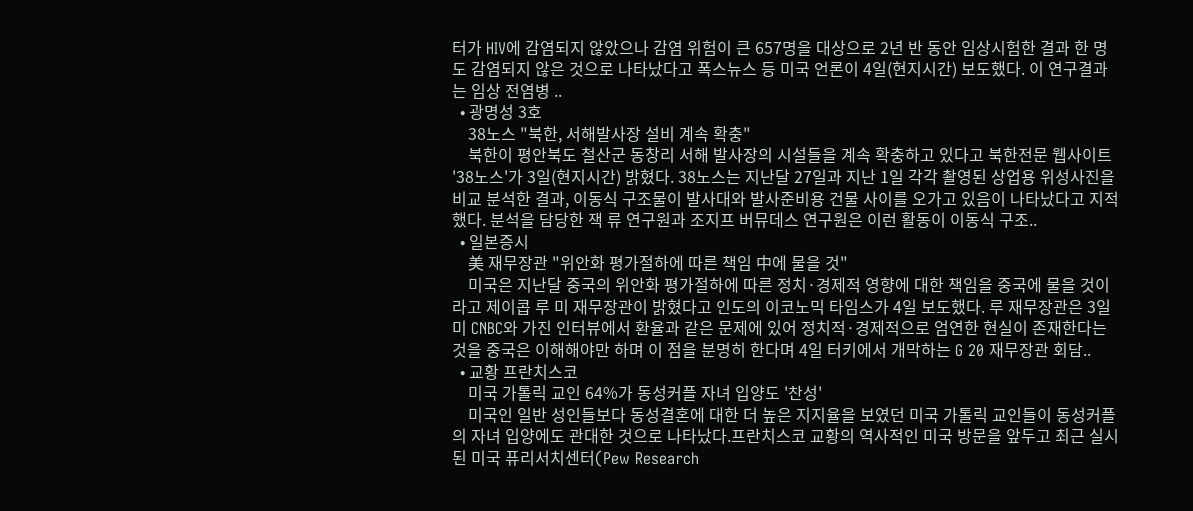터가 HIV에 감염되지 않았으나 감염 위험이 큰 657명을 대상으로 2년 반 동안 임상시험한 결과 한 명도 감염되지 않은 것으로 나타났다고 폭스뉴스 등 미국 언론이 4일(현지시간) 보도했다. 이 연구결과는 임상 전염병 ..
  • 광명성 3호
    38노스 "북한, 서해발사장 설비 계속 확충"
    북한이 평안북도 철산군 동창리 서해 발사장의 시설들을 계속 확충하고 있다고 북한전문 웹사이트 '38노스'가 3일(현지시간) 밝혔다. 38노스는 지난달 27일과 지난 1일 각각 촬영된 상업용 위성사진을 비교 분석한 결과, 이동식 구조물이 발사대와 발사준비용 건물 사이를 오가고 있음이 나타났다고 지적했다. 분석을 담당한 잭 류 연구원과 조지프 버뮤데스 연구원은 이런 활동이 이동식 구조..
  • 일본증시
    美 재무장관 "위안화 평가절하에 따른 책임 中에 물을 것"
    미국은 지난달 중국의 위안화 평가절하에 따른 정치·경제적 영향에 대한 책임을 중국에 물을 것이라고 제이콥 루 미 재무장관이 밝혔다고 인도의 이코노믹 타임스가 4일 보도했다. 루 재무장관은 3일 미 CNBC와 가진 인터뷰에서 환율과 같은 문제에 있어 정치적·경제적으로 엄연한 현실이 존재한다는 것을 중국은 이해해야만 하며 이 점을 분명히 한다며 4일 터키에서 개막하는 G 20 재무장관 회담..
  • 교황 프란치스코
    미국 가톨릭 교인 64%가 동성커플 자녀 입양도 '찬성'
    미국인 일반 성인들보다 동성결혼에 대한 더 높은 지지율을 보였던 미국 가톨릭 교인들이 동성커플의 자녀 입양에도 관대한 것으로 나타났다.프란치스코 교황의 역사적인 미국 방문을 앞두고 최근 실시된 미국 퓨리서치센터(Pew Research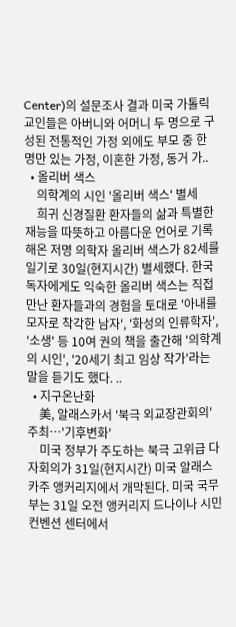Center)의 설문조사 결과 미국 가톨릭 교인들은 아버니와 어머니 두 명으로 구성된 전통적인 가정 외에도 부모 중 한 명만 있는 가정, 이혼한 가정, 동거 가..
  • 올리버 색스
    의학계의 시인 '올리버 색스' 별세
    희귀 신경질환 환자들의 삶과 특별한 재능을 따뜻하고 아름다운 언어로 기록해온 저명 의학자 올리버 색스가 82세를 일기로 30일(현지시간) 별세했다. 한국 독자에게도 익숙한 올리버 색스는 직접 만난 환자들과의 경험을 토대로 '아내를 모자로 착각한 남자', '화성의 인류학자', '소생' 등 10여 권의 책을 출간해 '의학계의 시인', '20세기 최고 임상 작가'라는 말을 듣기도 했다. ..
  • 지구온난화
    美, 알래스카서 '북극 외교장관회의'주최…'기후변화'
    미국 정부가 주도하는 북극 고위급 다자회의가 31일(현지시간) 미국 알래스카주 앵커리지에서 개막된다. 미국 국무부는 31일 오전 앵커리지 드나이나 시민컨벤션 센터에서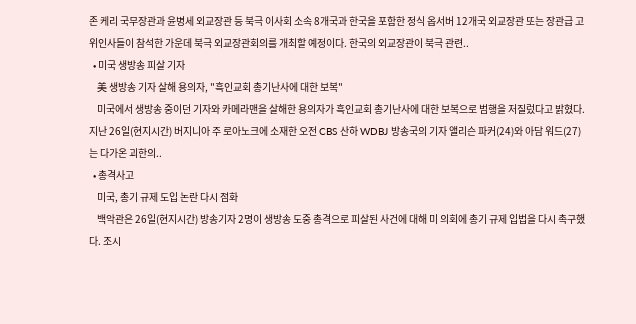존 케리 국무장관과 윤병세 외교장관 등 북극 이사회 소속 8개국과 한국을 포함한 정식 옵서버 12개국 외교장관 또는 장관급 고위인사들이 참석한 가운데 북극 외교장관회의를 개최할 예정이다. 한국의 외교장관이 북극 관련..
  • 미국 생방송 피살 기자
    美 생방송 기자 살해 용의자, "흑인교회 총기난사에 대한 보복"
    미국에서 생방송 중이던 기자와 카메라맨을 살해한 용의자가 흑인교회 총기난사에 대한 보복으로 범행을 저질렀다고 밝혔다.지난 26일(현지시간) 버지니아 주 로아노크에 소재한 오전 CBS 산하 WDBJ 방송국의 기자 앨리슨 파커(24)와 아담 워드(27)는 다가온 괴한의..
  • 총격사고
    미국, 총기 규제 도입 논란 다시 점화
    백악관은 26일(현지시간) 방송기자 2명이 생방송 도중 총격으로 피살된 사건에 대해 미 의회에 총기 규제 입법을 다시 촉구했다. 조시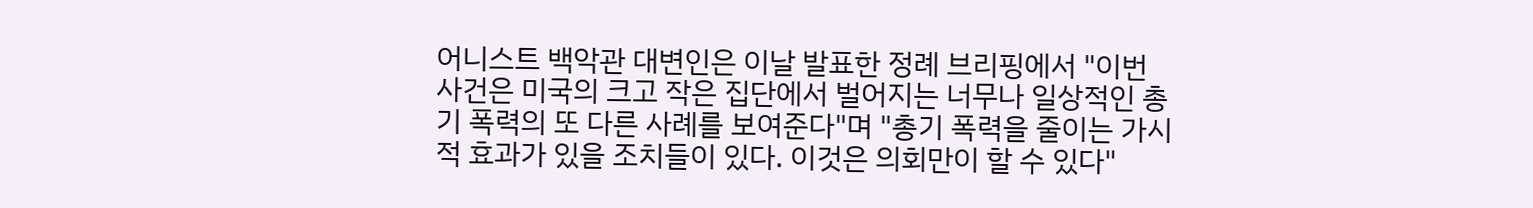어니스트 백악관 대변인은 이날 발표한 정례 브리핑에서 "이번 사건은 미국의 크고 작은 집단에서 벌어지는 너무나 일상적인 총기 폭력의 또 다른 사례를 보여준다"며 "총기 폭력을 줄이는 가시적 효과가 있을 조치들이 있다. 이것은 의회만이 할 수 있다"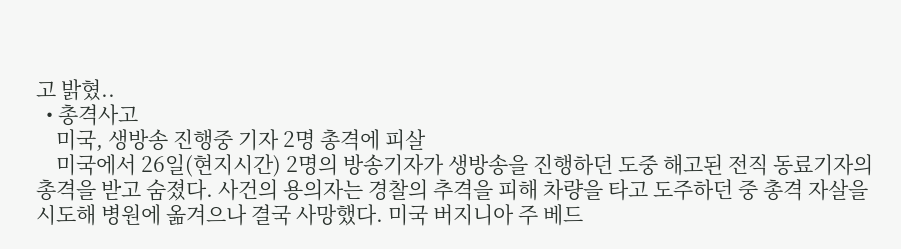고 밝혔..
  • 총격사고
    미국, 생방송 진행중 기자 2명 총격에 피살
    미국에서 26일(현지시간) 2명의 방송기자가 생방송을 진행하던 도중 해고된 전직 동료기자의 총격을 받고 숨졌다. 사건의 용의자는 경찰의 추격을 피해 차량을 타고 도주하던 중 총격 자살을 시도해 병원에 옮겨으나 결국 사망했다. 미국 버지니아 주 베드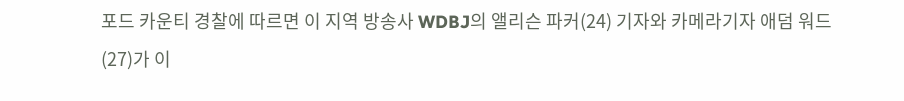포드 카운티 경찰에 따르면 이 지역 방송사 WDBJ의 앨리슨 파커(24) 기자와 카메라기자 애덤 워드(27)가 이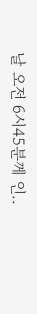날 오전 6시45분께 인..